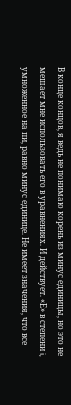В конце концов, я ведь не понимаю корень из минус единицы, но это не мешает мне использовать его в уравнениях. И действует. «Е» в степени i, умноженное на пи, равно минус единице. Не имеет значения, что все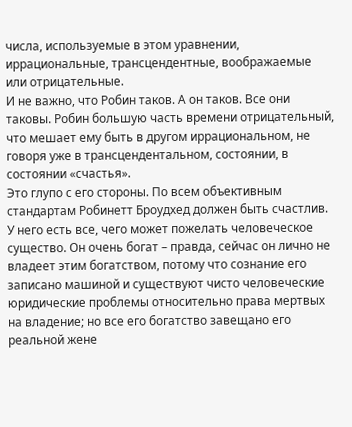числа, используемые в этом уравнении, иррациональные, трансцендентные, воображаемые или отрицательные.
И не важно, что Робин таков. А он таков. Все они таковы. Робин большую часть времени отрицательный, что мешает ему быть в другом иррациональном, не говоря уже в трансцендентальном, состоянии, в состоянии «счастья».
Это глупо с его стороны. По всем объективным стандартам Робинетт Броудхед должен быть счастлив. У него есть все, чего может пожелать человеческое существо. Он очень богат – правда, сейчас он лично не владеет этим богатством, потому что сознание его записано машиной и существуют чисто человеческие юридические проблемы относительно права мертвых на владение; но все его богатство завещано его реальной жене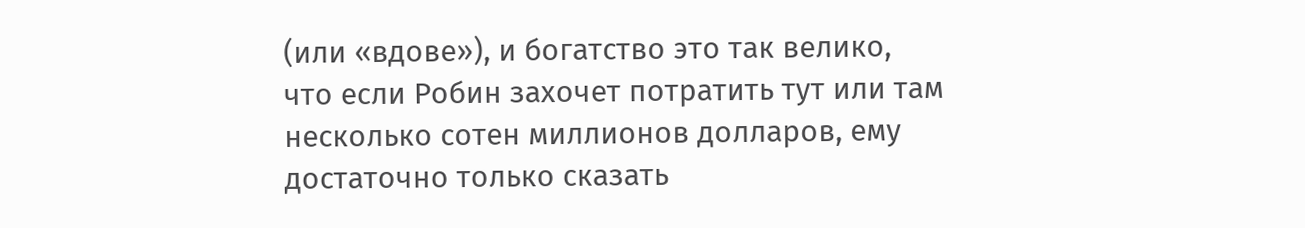(или «вдове»), и богатство это так велико, что если Робин захочет потратить тут или там несколько сотен миллионов долларов, ему достаточно только сказать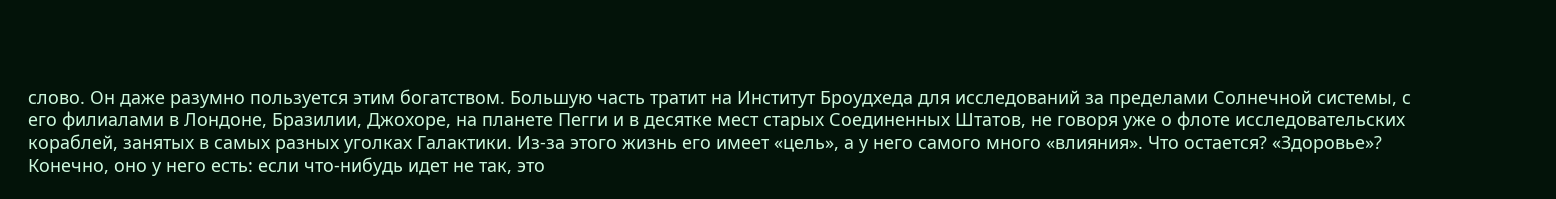слово. Он даже разумно пользуется этим богатством. Большую часть тратит на Институт Броудхеда для исследований за пределами Солнечной системы, с его филиалами в Лондоне, Бразилии, Джохоре, на планете Пегги и в десятке мест старых Соединенных Штатов, не говоря уже о флоте исследовательских кораблей, занятых в самых разных уголках Галактики. Из-за этого жизнь его имеет «цель», а у него самого много «влияния». Что остается? «Здоровье»? Конечно, оно у него есть: если что-нибудь идет не так, это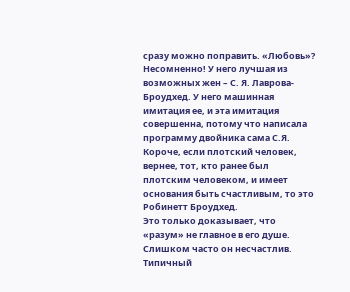сразу можно поправить. «Любовь»? Несомненно! У него лучшая из возможных жен – С. Я. Лаврова-Броудхед. У него машинная имитация ее, и эта имитация совершенна, потому что написала программу двойника сама С.Я.
Короче, если плотский человек, вернее, тот, кто ранее был плотским человеком, и имеет основания быть счастливым, то это Робинетт Броудхед.
Это только доказывает, что «разум» не главное в его душе. Слишком часто он несчастлив. Типичный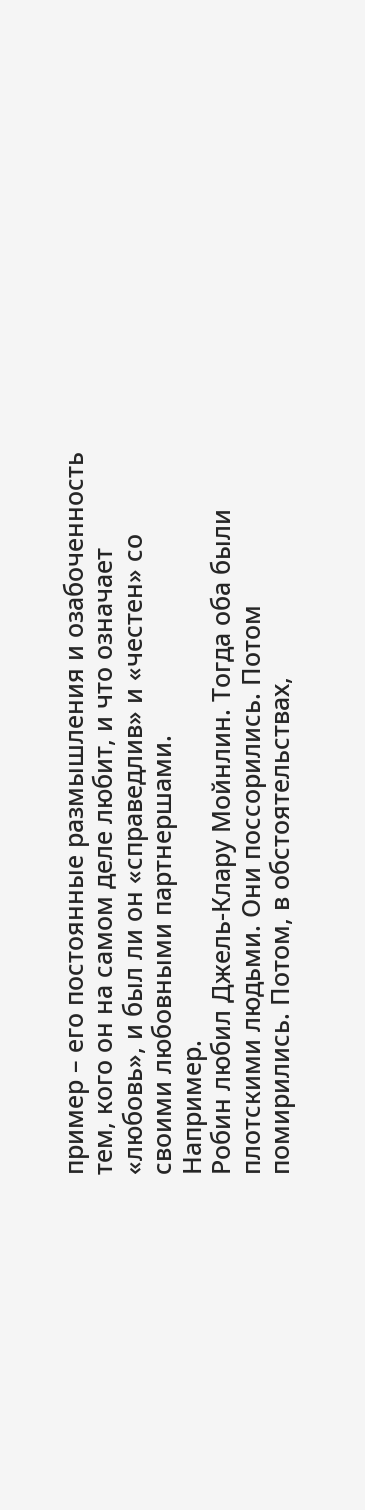пример – его постоянные размышления и озабоченность тем, кого он на самом деле любит, и что означает «любовь», и был ли он «справедлив» и «честен» со своими любовными партнершами.
Например.
Робин любил Джель-Клару Мойнлин. Тогда оба были плотскими людьми. Они поссорились. Потом помирились. Потом, в обстоятельствах,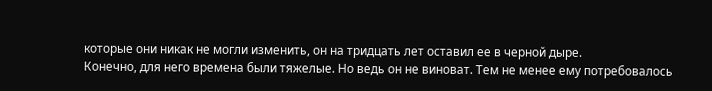которые они никак не могли изменить, он на тридцать лет оставил ее в черной дыре.
Конечно, для него времена были тяжелые. Но ведь он не виноват. Тем не менее ему потребовалось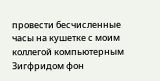провести бесчисленные часы на кушетке с моим коллегой компьютерным Зигфридом фон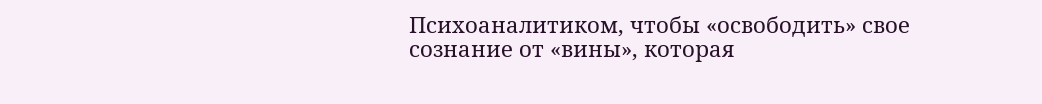Психоаналитиком, чтобы «освободить» свое сознание от «вины», которая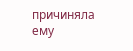причиняла ему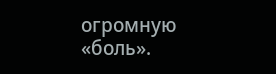огромную «боль».